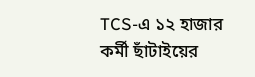TCS-এ ১২ হাজার কর্মী ছাঁটাইয়ের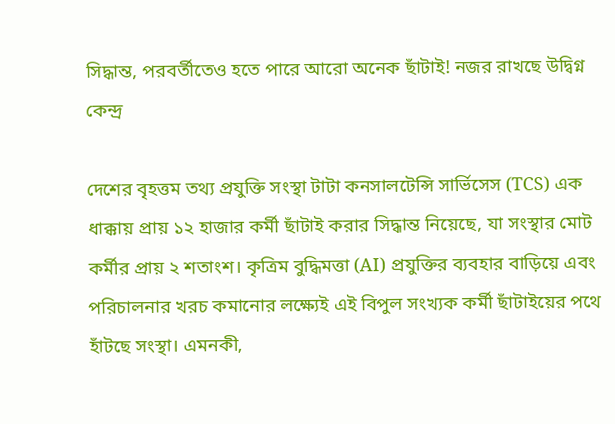সিদ্ধান্ত, পরবর্তীতেও হতে পারে আরো অনেক ছাঁটাই! নজর রাখছে উদ্বিগ্ন কেন্দ্র

দেশের বৃহত্তম তথ্য প্রযুক্তি সংস্থা টাটা কনসালটেন্সি সার্ভিসেস (TCS) এক ধাক্কায় প্রায় ১২ হাজার কর্মী ছাঁটাই করার সিদ্ধান্ত নিয়েছে, যা সংস্থার মোট কর্মীর প্রায় ২ শতাংশ। কৃত্রিম বুদ্ধিমত্তা (AI) প্রযুক্তির ব্যবহার বাড়িয়ে এবং পরিচালনার খরচ কমানোর লক্ষ্যেই এই বিপুল সংখ্যক কর্মী ছাঁটাইয়ের পথে হাঁটছে সংস্থা। এমনকী,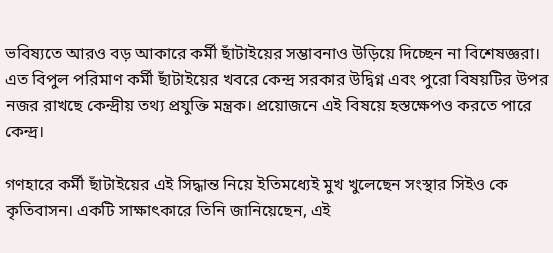ভবিষ্যতে আরও বড় আকারে কর্মী ছাঁটাইয়ের সম্ভাবনাও উড়িয়ে দিচ্ছেন না বিশেষজ্ঞরা। এত বিপুল পরিমাণ কর্মী ছাঁটাইয়ের খবরে কেন্দ্র সরকার উদ্বিগ্ন এবং পুরো বিষয়টির উপর নজর রাখছে কেন্দ্রীয় তথ্য প্রযুক্তি মন্ত্রক। প্রয়োজনে এই বিষয়ে হস্তক্ষেপও করতে পারে কেন্দ্র।

গণহারে কর্মী ছাঁটাইয়ের এই সিদ্ধান্ত নিয়ে ইতিমধ্যেই মুখ খুলেছেন সংস্থার সিইও কে কৃতিবাসন। একটি সাক্ষাৎকারে তিনি জানিয়েছেন, এই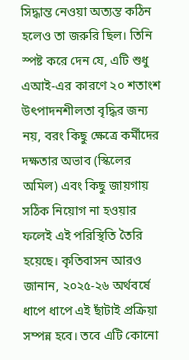সিদ্ধান্ত নেওয়া অত্যন্ত কঠিন হলেও তা জরুরি ছিল। তিনি স্পষ্ট করে দেন যে, এটি শুধু এআই-এর কারণে ২০ শতাংশ উৎপাদনশীলতা বৃদ্ধির জন্য নয়, বরং কিছু ক্ষেত্রে কর্মীদের দক্ষতার অভাব (স্কিলের অমিল) এবং কিছু জায়গায় সঠিক নিয়োগ না হওয়ার ফলেই এই পরিস্থিতি তৈরি হয়েছে। কৃতিবাসন আরও জানান, ২০২৫-২৬ অর্থবর্ষে ধাপে ধাপে এই ছাঁটাই প্রক্রিয়া সম্পন্ন হবে। তবে এটি কোনো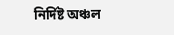নির্দিষ্ট অঞ্চল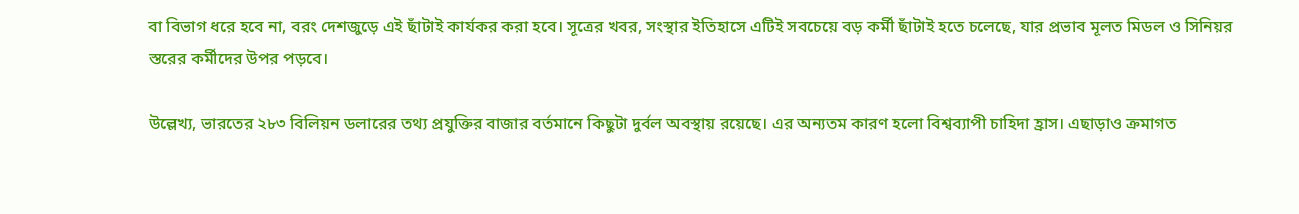বা বিভাগ ধরে হবে না, বরং দেশজুড়ে এই ছাঁটাই কার্যকর করা হবে। সূত্রের খবর, সংস্থার ইতিহাসে এটিই সবচেয়ে বড় কর্মী ছাঁটাই হতে চলেছে, যার প্রভাব মূলত মিডল ও সিনিয়র স্তরের কর্মীদের উপর পড়বে।

উল্লেখ্য, ভারতের ২৮৩ বিলিয়ন ডলারের তথ্য প্রযুক্তির বাজার বর্তমানে কিছুটা দুর্বল অবস্থায় রয়েছে। এর অন্যতম কারণ হলো বিশ্বব্যাপী চাহিদা হ্রাস। এছাড়াও ক্রমাগত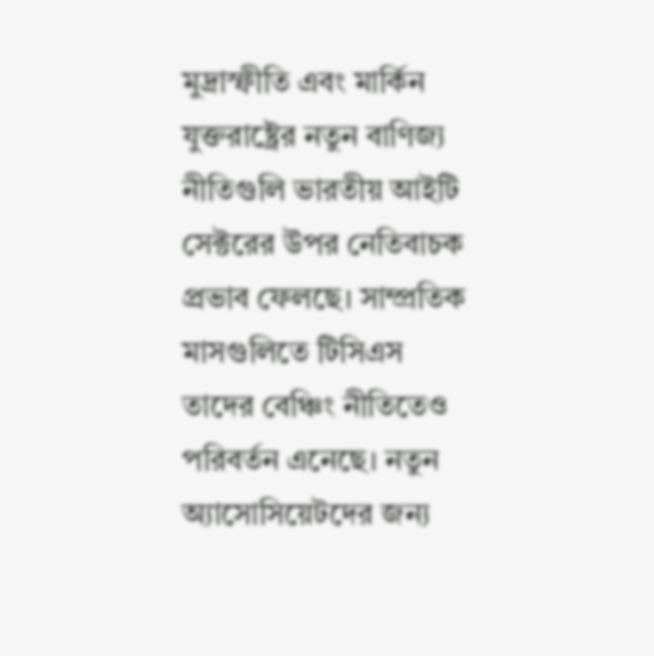মুদ্রাস্ফীতি এবং মার্কিন যুক্তরাষ্ট্রের নতুন বাণিজ্য নীতিগুলি ভারতীয় আইটি সেক্টরের উপর নেতিবাচক প্রভাব ফেলছে। সাম্প্রতিক মাসগুলিতে টিসিএস তাদের বেঞ্চিং নীতিতেও পরিবর্তন এনেছে। নতুন অ্যাসোসিয়েটদের জন্য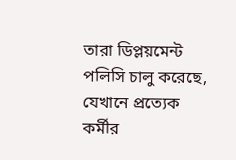তারা ডিপ্লয়মেন্ট পলিসি চালু করেছে, যেখানে প্রত্যেক কর্মীর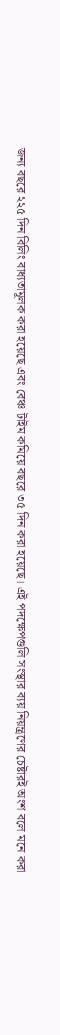জন্য বছরে ২২৫ দিন বিলিং বাধ্যতামূলক করা হয়েছে এবং বেঞ্চ টাইম কমিয়ে বছরে ৩৫ দিন করা হয়েছে। এই পদক্ষেপগুলি সংস্থার ব্যয় নিয়ন্ত্রণের চেষ্টারই অংশ বলে মনে করা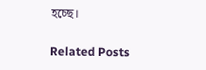হচ্ছে।

Related Posts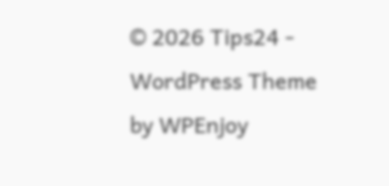© 2026 Tips24 - WordPress Theme by WPEnjoy